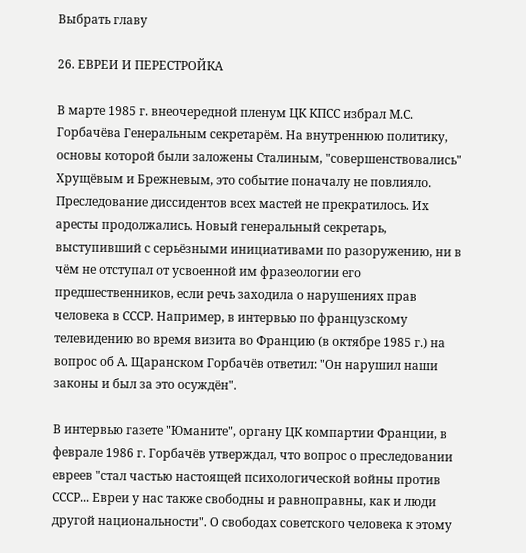Выбрать главу

26. ЕВРЕИ И ПЕРЕСТРОЙКА

В марте 1985 г. внеочередной пленум ЦК КПСС избрал М.С. Горбачёва Генеральным секретарём. На внутреннюю политику, основы которой были заложены Сталиным, "совершенствовались" Хрущёвым и Брежневым, это событие поначалу не повлияло. Преследование диссидентов всех мастей не прекратилось. Их аресты продолжались. Новый генеральный секретарь, выступивший с серьёзными инициативами по разоружению, ни в чём не отступал от усвоенной им фразеологии его предшественников, если речь заходила о нарушениях прав человека в СССР. Например, в интервью по французскому телевидению во время визита во Францию (в октябре 1985 г.) на вопрос об А. Щаранском Горбачёв ответил: "Он нарушил наши законы и был за это осуждён".

В интервью газете "Юманите", органу ЦК компартии Франции, в феврале 1986 г. Горбачёв утверждал, что вопрос о преследовании евреев "стал частью настоящей психологической войны против СССР... Евреи у нас также свободны и равноправны, как и люди другой национальности". О свободах советского человека к этому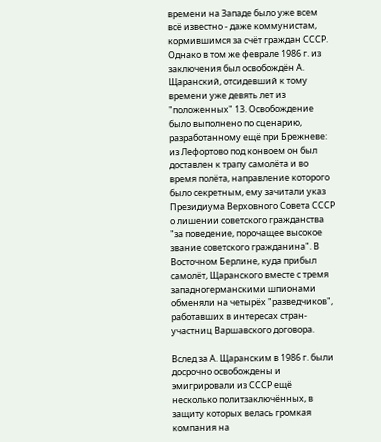времени на Западе было уже всем всё известно - даже коммунистам, кормившимся за счёт граждан СССР. Однако в том же феврале 1986 г. из заключения был освобождён А. Щаранский, отсидевший к тому времени уже девять лет из "положенных" 13. Освобождение было выполнено по сценарию, разработанному ещё при Брежневе: из Лефортово под конвоем он был доставлен к трапу самолёта и во время полёта, направление которого было секретным, ему зачитали указ Президиума Верховного Совета СССР о лишении советского гражданства "за поведение, порочащее высокое звание советского гражданина". В Восточном Берлине, куда прибыл самолёт, Щаранского вместе с тремя западногерманскими шпионами обменяли на четырёх "разведчиков", работавших в интересах стран-участниц Варшавского договора.

Вслед за А. Щаранским в 1986 г. были досрочно освобождены и эмигрировали из СССР ещё несколько политзаключённых, в защиту которых велась громкая компания на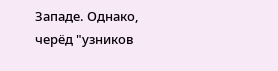Западе. Однако, черёд "узников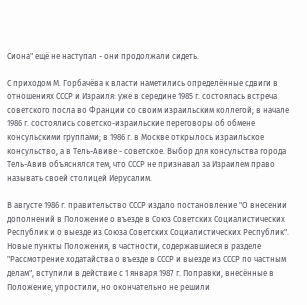Сиона" ещё не наступал - они продолжали сидеть.

С приходом М. Горбачёва к власти наметились определённые сдвиги в отношениях СССР и Израиля: уже в середине 1985 г. состоялась встреча советского посла во Франции со своим израильским коллегой; в начале 1986 г. состоялись советско-израильские переговоры об обмене консульскими группами; в 1986 г. в Москве открылось израильское консульство, а в Тель-Авиве - советское. Выбор для консульства города Тель-Авив объяснялся тем, что СССР не признавал за Израилем право называть своей столицей Иерусалим.

В августе 1986 г. правительство СССР издало постановление "О внесении дополнений в Положение о въезде в Союз Советских Социалистических Республик и о выезде из Союза Советских Социалистических Республик". Новые пункты Положения, в частности, содержавшиеся в разделе "Рассмотрение ходатайства о въезде в СССР и выезде из СССР по частным делам", вступили в действие с 1 января 1987 г. Поправки, внесённые в Положение, упростили, но окончательно не решили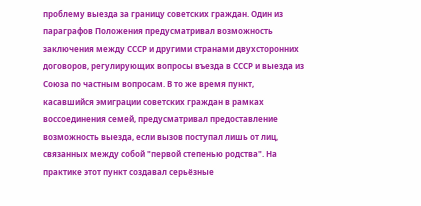проблему выезда за границу советских граждан. Один из параграфов Положения предусматривал возможность заключения между СССР и другими странами двухсторонних договоров, регулирующих вопросы въезда в СССР и выезда из Союза по частным вопросам. В то же время пункт, касавшийся эмиграции советских граждан в рамках воссоединения семей, предусматривал предоставление возможность выезда, если вызов поступал лишь от лиц, связанных между собой "первой степенью родства". На практике этот пункт создавал серьёзные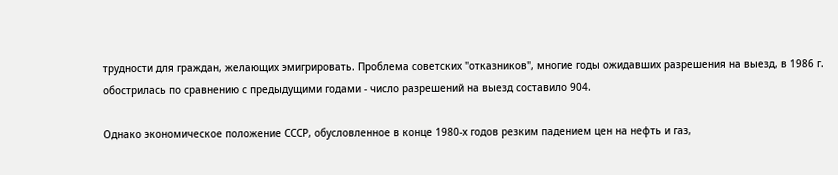трудности для граждан, желающих эмигрировать. Проблема советских "отказников", многие годы ожидавших разрешения на выезд, в 1986 г. обострилась по сравнению с предыдущими годами - число разрешений на выезд составило 904.

Однако экономическое положение СССР, обусловленное в конце 1980-х годов резким падением цен на нефть и газ,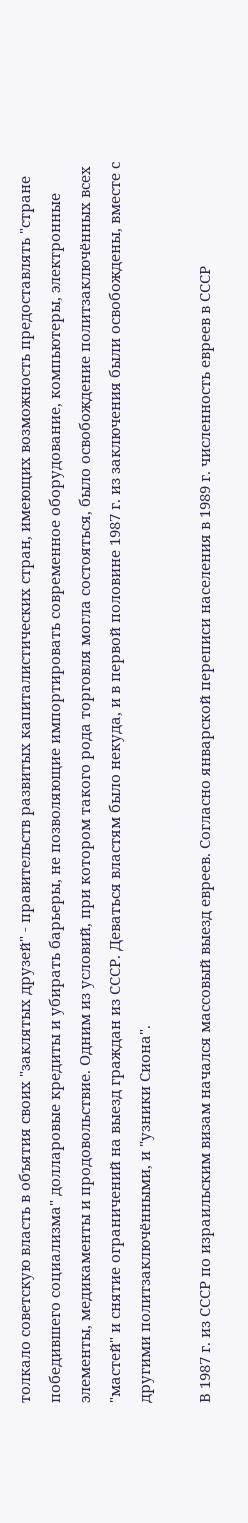толкало советскую власть в объятия своих "заклятых друзей" - правительств развитых капиталистических стран, имеющих возможность предоставлять "стране победившего социализма" долларовые кредиты и убирать барьеры, не позволяющие импортировать современное оборудование, компьютеры, электронные элементы, медикаменты и продовольствие. Одним из условий, при котором такого рода торговля могла состояться, было освобождение политзаключённых всех "мастей" и снятие ограничений на выезд граждан из СССР. Деваться властям было некуда, и в первой половине 1987 г. из заключения были освобождены, вместе с другими политзаключёнными, и "узники Сиона".

В 1987 г. из СССР по израильским визам начался массовый выезд евреев. Согласно январской переписи населения в 1989 г. численность евреев в СССР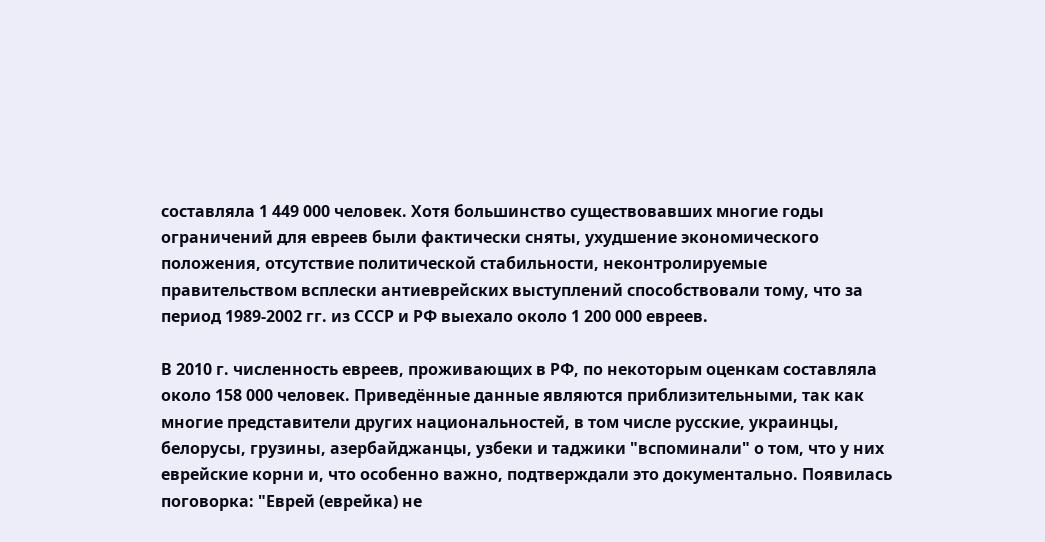составляла 1 449 000 человек. Хотя большинство существовавших многие годы ограничений для евреев были фактически сняты, ухудшение экономического положения, отсутствие политической стабильности, неконтролируемые правительством всплески антиеврейских выступлений способствовали тому, что за период 1989-2002 гг. из СССР и РФ выехало около 1 200 000 евреев.

В 2010 г. численность евреев, проживающих в РФ, по некоторым оценкам составляла около 158 000 человек. Приведённые данные являются приблизительными, так как многие представители других национальностей, в том числе русские, украинцы, белорусы, грузины, азербайджанцы, узбеки и таджики "вспоминали" о том, что у них еврейские корни и, что особенно важно, подтверждали это документально. Появилась поговорка: "Еврей (еврейка) не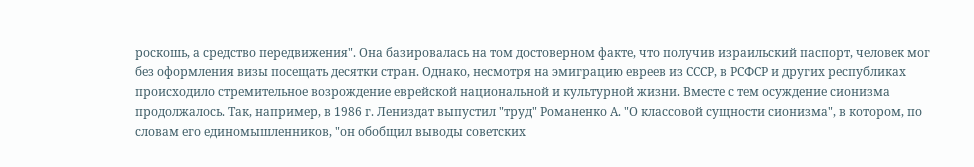роскошь, а средство передвижения". Она базировалась на том достоверном факте, что получив израильский паспорт, человек мог без оформления визы посещать десятки стран. Однако, несмотря на эмиграцию евреев из СССР, в РСФСР и других республиках происходило стремительное возрождение еврейской национальной и культурной жизни. Вместе с тем осуждение сионизма продолжалось. Так, например, в 1986 г. Лениздат выпустил "труд" Романенко А. "О классовой сущности сионизма", в котором, по словам его единомышленников, "он обобщил выводы советских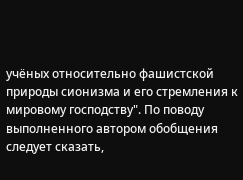учёных относительно фашистской природы сионизма и его стремления к мировому господству". По поводу выполненного автором обобщения следует сказать,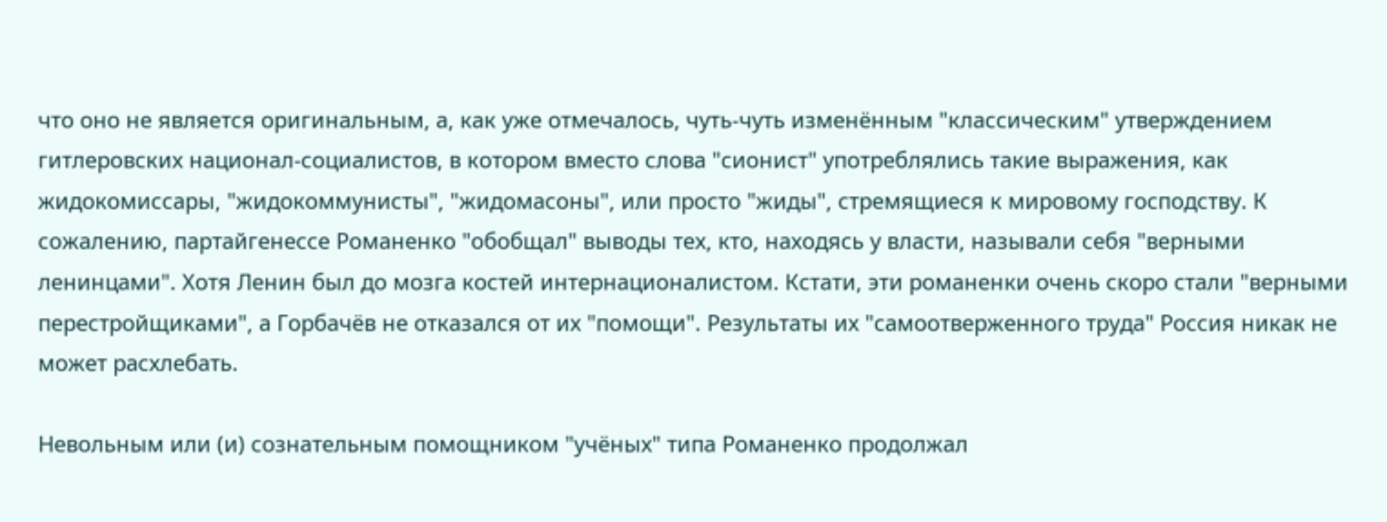что оно не является оригинальным, а, как уже отмечалось, чуть-чуть изменённым "классическим" утверждением гитлеровских национал-социалистов, в котором вместо слова "сионист" употреблялись такие выражения, как жидокомиссары, "жидокоммунисты", "жидомасоны", или просто "жиды", стремящиеся к мировому господству. К сожалению, партайгенессе Романенко "обобщал" выводы тех, кто, находясь у власти, называли себя "верными ленинцами". Хотя Ленин был до мозга костей интернационалистом. Кстати, эти романенки очень скоро стали "верными перестройщиками", а Горбачёв не отказался от их "помощи". Результаты их "самоотверженного труда" Россия никак не может расхлебать.

Невольным или (и) сознательным помощником "учёных" типа Романенко продолжал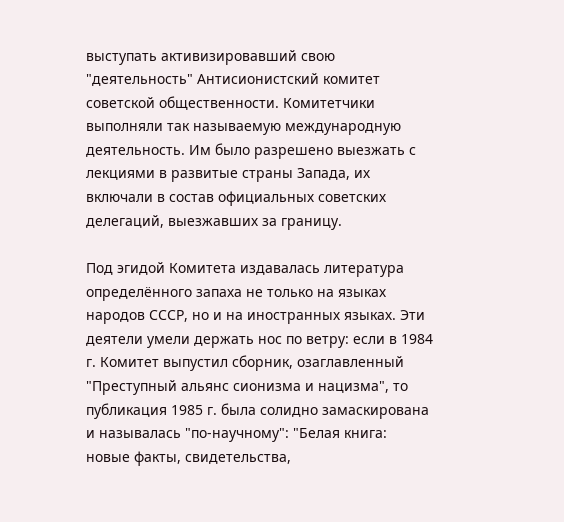выступать активизировавший свою "деятельность" Антисионистский комитет советской общественности. Комитетчики выполняли так называемую международную деятельность. Им было разрешено выезжать с лекциями в развитые страны Запада, их включали в состав официальных советских делегаций, выезжавших за границу.

Под эгидой Комитета издавалась литература определённого запаха не только на языках народов СССР, но и на иностранных языках. Эти деятели умели держать нос по ветру: если в 1984 г. Комитет выпустил сборник, озаглавленный "Преступный альянс сионизма и нацизма", то публикация 1985 г. была солидно замаскирована и называлась "по-научному": "Белая книга: новые факты, свидетельства,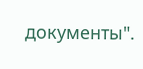документы".